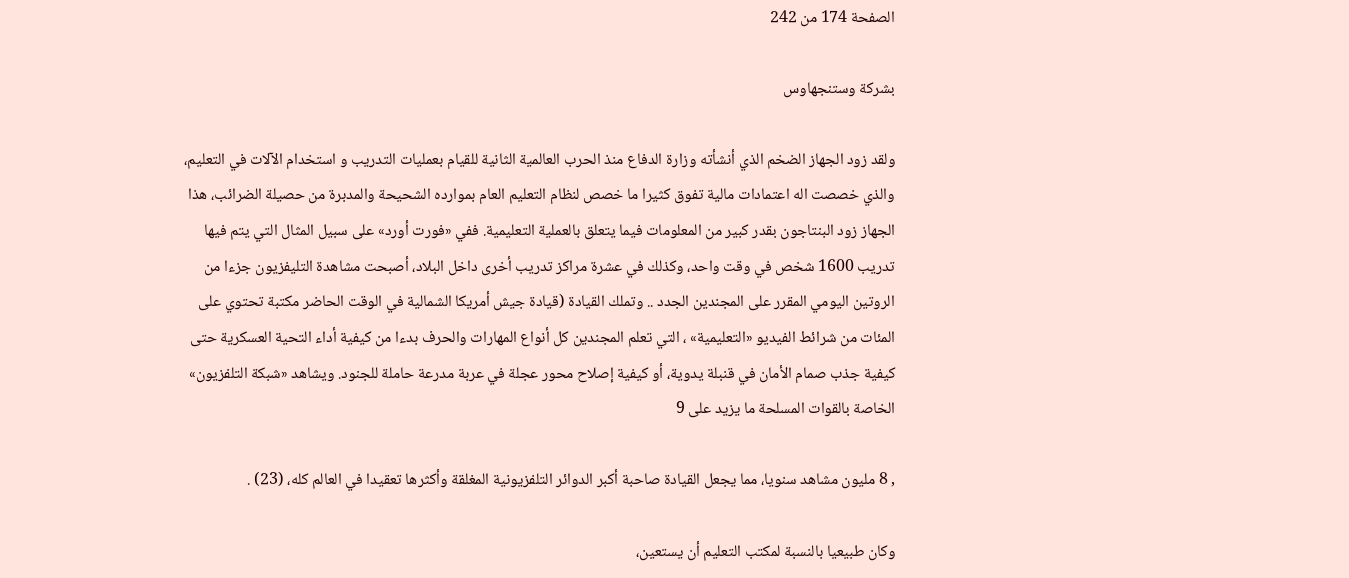الصفحة 174 من 242

بشركة وستنجهاوس

ولقد زود الجهاز الضخم الذي أنشأته وزارة الدفاع منذ الحرب العالمية الثانية للقيام بعمليات التدريب و استخدام الآلات في التعليم، والذي خصصت اله اعتمادات مالية تفوق كثيرا ما خصص لنظام التعليم العام بموارده الشحيحة والمدبرة من حصيلة الضرائب، هذا الجهاز زود البنتاجون بقدر كبير من المعلومات فيما يتعلق بالعملية التعليمية. ففي «فورت أورد» على سبيل المثال التي يتم فيها تدريب 1600 شخص في وقت واحد، وكذلك في عشرة مراكز تدريب أخرى داخل البلاد، أصبحت مشاهدة التليفزيون جزءا من الروتين اليومي المقرر على المجندين الجدد .. وتملك القيادة (قيادة جيش أمريكا الشمالية في الوقت الحاضر مكتبة تحتوي على المئات من شرائط الفيديو «التعليمية» ، التي تعلم المجندين كل أنواع المهارات والحرف بدءا من كيفية أداء التحية العسكرية حتى كيفية جذب صمام الأمان في قنبلة يدوية، أو كيفية إصلاح محور عجلة في عربة مدرعة حاملة للجنود. ويشاهد «شبكة التلفزيون» الخاصة بالقوات المسلحة ما يزيد على 9

, 8 مليون مشاهد سنويا، مما يجعل القيادة صاحبة أكبر الدوائر التلفزيونية المغلقة وأكثرها تعقيدا في العالم كله، (23) .

وكان طبيعيا بالنسبة لمكتب التعليم أن يستعين،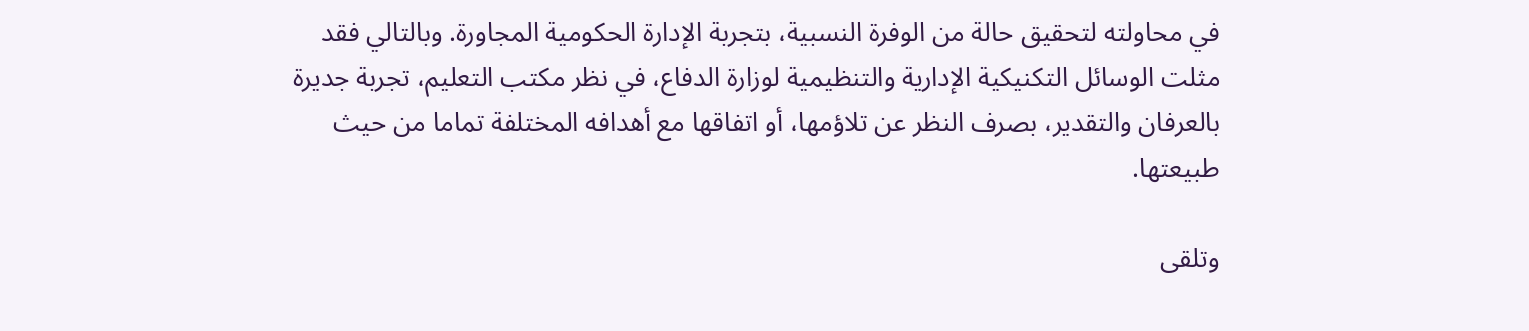في محاولته لتحقيق حالة من الوفرة النسبية، بتجربة الإدارة الحكومية المجاورة. وبالتالي فقد مثلت الوسائل التكنيكية الإدارية والتنظيمية لوزارة الدفاع، في نظر مکتب التعليم، تجربة جديرة بالعرفان والتقدير، بصرف النظر عن تلاؤمها، أو اتفاقها مع أهدافه المختلفة تماما من حيث طبيعتها.

وتلقى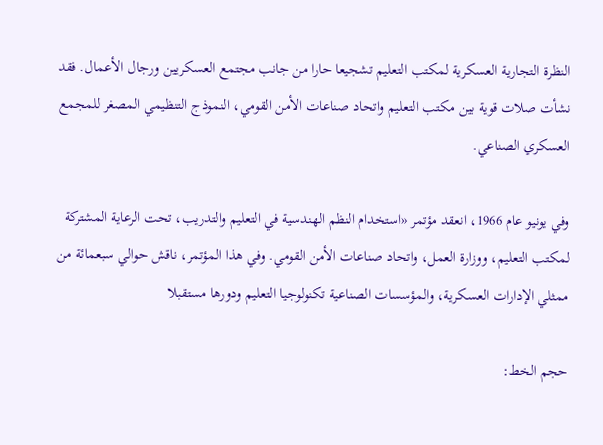النظرة التجارية العسكرية لمكتب التعليم تشجيعا حارا من جانب مجتمع العسكريين ورجال الأعمال. فقد نشأت صلات قوية بين مكتب التعليم واتحاد صناعات الأمن القومي، النموذج التنظيمي المصغر للمجمع العسكري الصناعي.

وفي يونيو عام 1966، انعقد مؤتمر «استخدام النظم الهندسية في التعليم والتدريب، تحت الرعاية المشتركة لمكتب التعليم، ووزارة العمل، واتحاد صناعات الأمن القومي. وفي هذا المؤتمر، ناقش حوالي سبعمائة من ممثلي الإدارات العسكرية، والمؤسسات الصناعية تكنولوجيا التعليم ودورها مستقبلا

حجم الخط: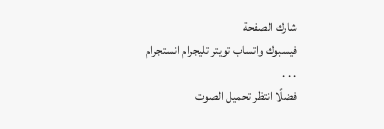شارك الصفحة
فيسبوك واتساب تويتر تليجرام انستجرام
. . .
فضلًا انتظر تحميل الصوت